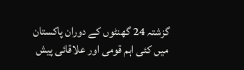گزشتہ 24 گھنٹوں کے دوران پاکستان میں کئی اہم قومی اور علاقائی پیش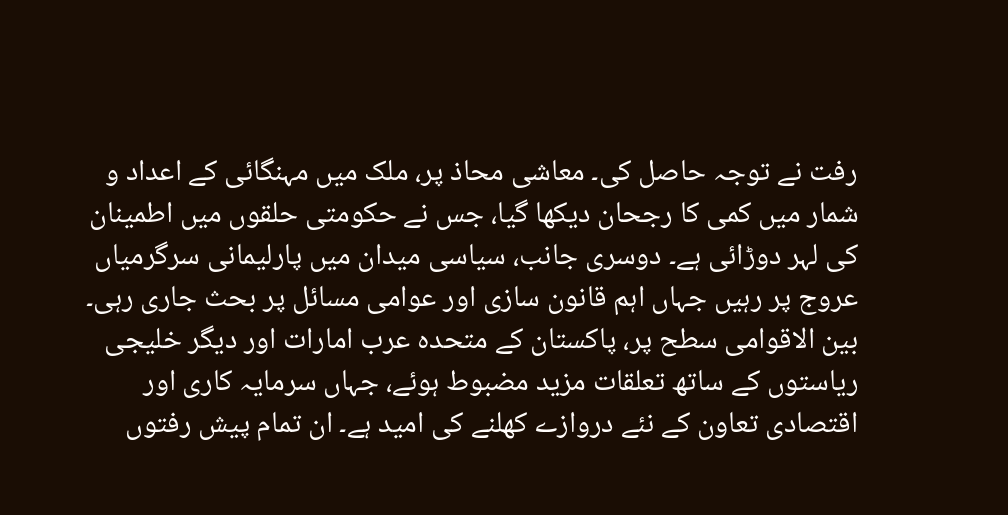رفت نے توجہ حاصل کی۔ معاشی محاذ پر، ملک میں مہنگائی کے اعداد و شمار میں کمی کا رجحان دیکھا گیا، جس نے حکومتی حلقوں میں اطمینان کی لہر دوڑائی ہے۔ دوسری جانب، سیاسی میدان میں پارلیمانی سرگرمیاں عروج پر رہیں جہاں اہم قانون سازی اور عوامی مسائل پر بحث جاری رہی۔ بین الاقوامی سطح پر، پاکستان کے متحدہ عرب امارات اور دیگر خلیجی ریاستوں کے ساتھ تعلقات مزید مضبوط ہوئے، جہاں سرمایہ کاری اور اقتصادی تعاون کے نئے دروازے کھلنے کی امید ہے۔ ان تمام پیش رفتوں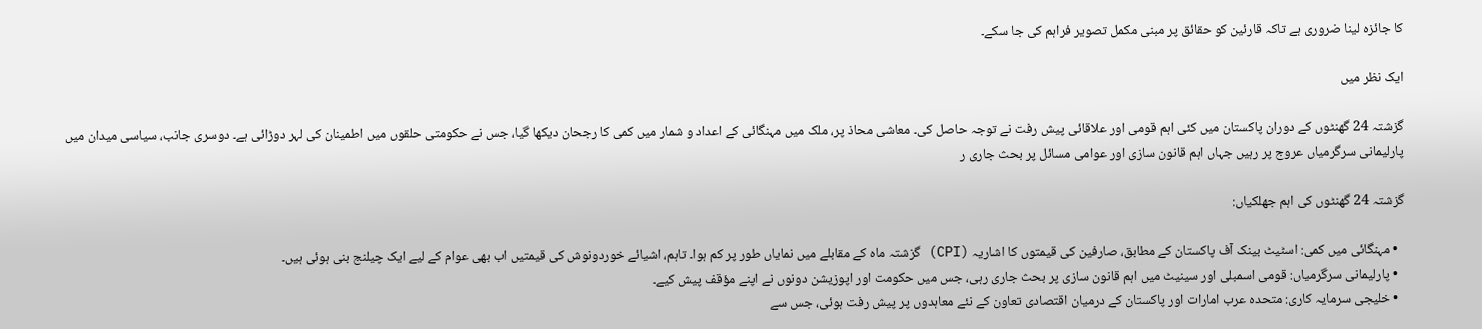کا جائزہ لینا ضروری ہے تاکہ قارئین کو حقائق پر مبنی مکمل تصویر فراہم کی جا سکے۔

ایک نظر میں

گزشتہ 24 گھنٹوں کے دوران پاکستان میں کئی اہم قومی اور علاقائی پیش رفت نے توجہ حاصل کی۔ معاشی محاذ پر، ملک میں مہنگائی کے اعداد و شمار میں کمی کا رجحان دیکھا گیا، جس نے حکومتی حلقوں میں اطمینان کی لہر دوڑائی ہے۔ دوسری جانب، سیاسی میدان میں پارلیمانی سرگرمیاں عروج پر رہیں جہاں اہم قانون سازی اور عوامی مسائل پر بحث جاری ر

گزشتہ 24 گھنٹوں کی اہم جھلکیاں:

  • مہنگائی میں کمی: اسٹیٹ بینک آف پاکستان کے مطابق، صارفین کی قیمتوں کا اشاریہ (CPI) گزشتہ ماہ کے مقابلے میں نمایاں طور پر کم ہوا۔ تاہم، اشیائے خوردونوش کی قیمتیں اب بھی عوام کے لیے ایک چیلنج بنی ہوئی ہیں۔
  • پارلیمانی سرگرمیاں: قومی اسمبلی اور سینیٹ میں اہم قانون سازی پر بحث جاری رہی، جس میں حکومت اور اپوزیشن دونوں نے اپنے مؤقف پیش کیے۔
  • خلیجی سرمایہ کاری: متحدہ عرب امارات اور پاکستان کے درمیان اقتصادی تعاون کے نئے معاہدوں پر پیش رفت ہوئی، جس سے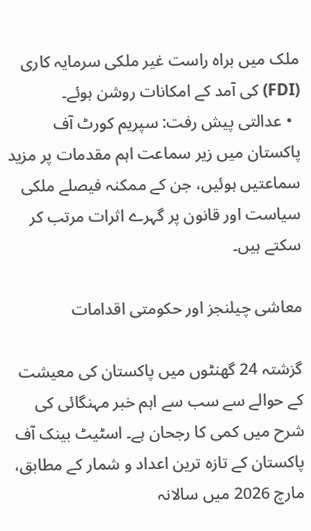ملک میں براہ راست غیر ملکی سرمایہ کاری (FDI) کی آمد کے امکانات روشن ہوئے۔
  • عدالتی پیش رفت: سپریم کورٹ آف پاکستان میں زیر سماعت اہم مقدمات پر مزید سماعتیں ہوئیں، جن کے ممکنہ فیصلے ملکی سیاست اور قانون پر گہرے اثرات مرتب کر سکتے ہیں۔

معاشی چیلنجز اور حکومتی اقدامات

گزشتہ 24 گھنٹوں میں پاکستان کی معیشت کے حوالے سے سب سے اہم خبر مہنگائی کی شرح میں کمی کا رجحان ہے۔ اسٹیٹ بینک آف پاکستان کے تازہ ترین اعداد و شمار کے مطابق، مارچ 2026 میں سالانہ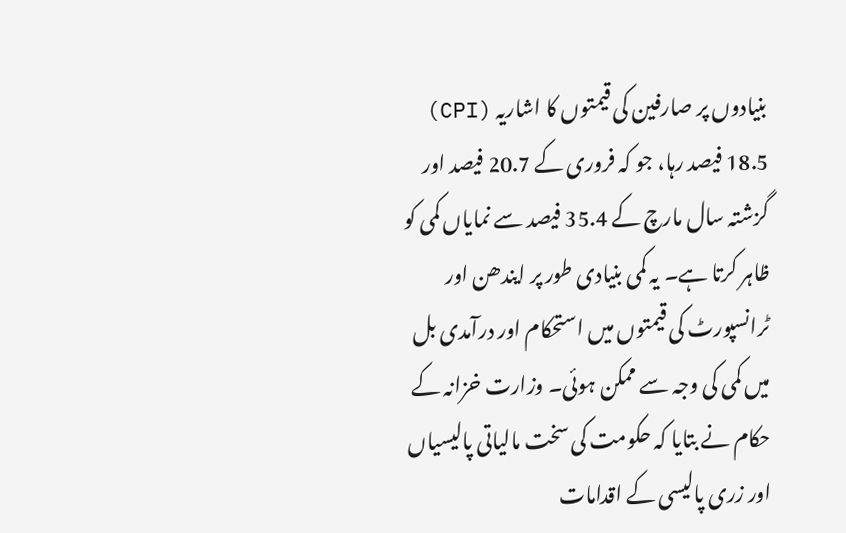بنیادوں پر صارفین کی قیمتوں کا اشاریہ (CPI) 18.5 فیصد رہا، جو کہ فروری کے 20.7 فیصد اور گزشتہ سال مارچ کے 35.4 فیصد سے نمایاں کمی کو ظاہر کرتا ہے۔ یہ کمی بنیادی طور پر ایندھن اور ٹرانسپورٹ کی قیمتوں میں استحکام اور درآمدی بل میں کمی کی وجہ سے ممکن ہوئی۔ وزارت خزانہ کے حکام نے بتایا کہ حکومت کی سخت مالیاتی پالیسیاں اور زری پالیسی کے اقدامات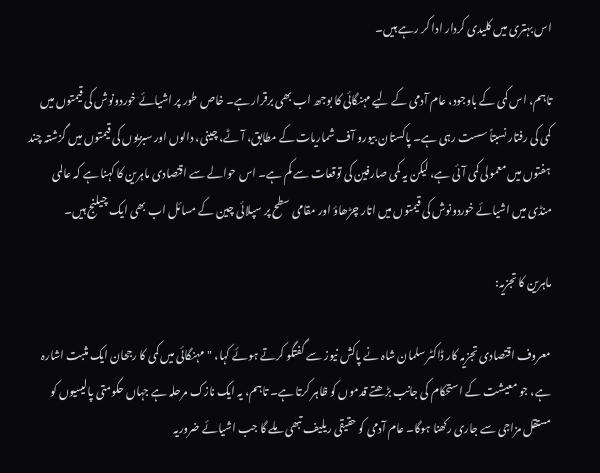اس بہتری میں کلیدی کردار ادا کر رہے ہیں۔

تاہم، اس کمی کے باوجود، عام آدمی کے لیے مہنگائی کا بوجھ اب بھی برقرار ہے۔ خاص طور پر اشیائے خوردونوش کی قیمتوں میں کمی کی رفتار نسبتاً سست رہی ہے۔ پاکستان بیورو آف شماریات کے مطابق، آٹے، چینی، دالوں اور سبزیوں کی قیمتوں میں گزشتہ چند ہفتوں میں معمولی کمی آئی ہے، لیکن یہ کمی صارفین کی توقعات سے کم ہے۔ اس حوالے سے اقتصادی ماہرین کا کہنا ہے کہ عالمی منڈی میں اشیائے خوردونوش کی قیمتوں میں اتار چڑھاؤ اور مقامی سطح پر سپلائی چین کے مسائل اب بھی ایک چیلنج ہیں۔

ماہرین کا تجزیہ:

معروف اقتصادی تجزیہ کار ڈاکٹر سلمان شاہ نے پاکش نیوز سے گفتگو کرتے ہوئے کہا، "مہنگائی میں کمی کا رجحان ایک مثبت اشارہ ہے، جو معیشت کے استحکام کی جانب بڑھتے قدموں کو ظاہر کرتا ہے۔ تاہم، یہ ایک نازک مرحلہ ہے جہاں حکومتی پالیسیوں کو مستقل مزاجی سے جاری رکھنا ہوگا۔ عام آدمی کو حقیقی ریلیف تبھی ملے گا جب اشیائے ضروریہ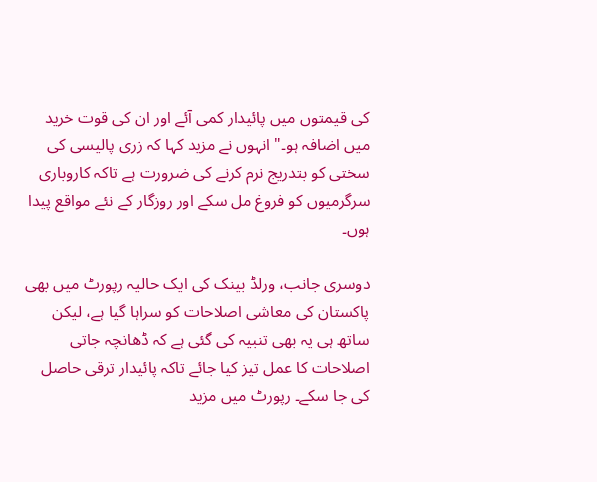کی قیمتوں میں پائیدار کمی آئے اور ان کی قوت خرید میں اضافہ ہو۔" انہوں نے مزید کہا کہ زری پالیسی کی سختی کو بتدریج نرم کرنے کی ضرورت ہے تاکہ کاروباری سرگرمیوں کو فروغ مل سکے اور روزگار کے نئے مواقع پیدا ہوں۔

دوسری جانب، ورلڈ بینک کی ایک حالیہ رپورٹ میں بھی پاکستان کی معاشی اصلاحات کو سراہا گیا ہے، لیکن ساتھ ہی یہ بھی تنبیہ کی گئی ہے کہ ڈھانچہ جاتی اصلاحات کا عمل تیز کیا جائے تاکہ پائیدار ترقی حاصل کی جا سکے۔ رپورٹ میں مزید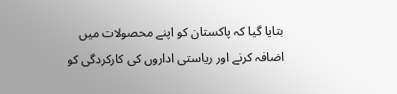بتایا گیا کہ پاکستان کو اپنے محصولات میں اضافہ کرنے اور ریاستی اداروں کی کارکردگی کو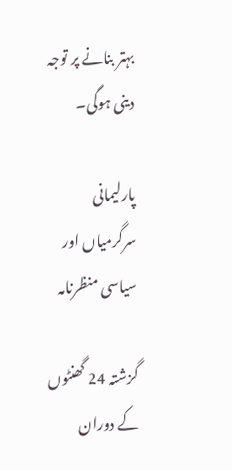بہتر بنانے پر توجہ دینی ہوگی۔

پارلیمانی سرگرمیاں اور سیاسی منظرنامہ

گزشتہ 24 گھنٹوں کے دوران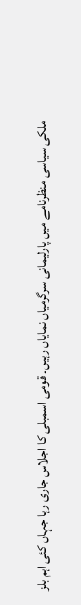ملکی سیاسی منظرنامے میں پارلیمانی سرگرمیاں نمایاں رہیں۔ قومی اسمبلی کا اجلاس جاری رہا جہاں کئی اہم بلز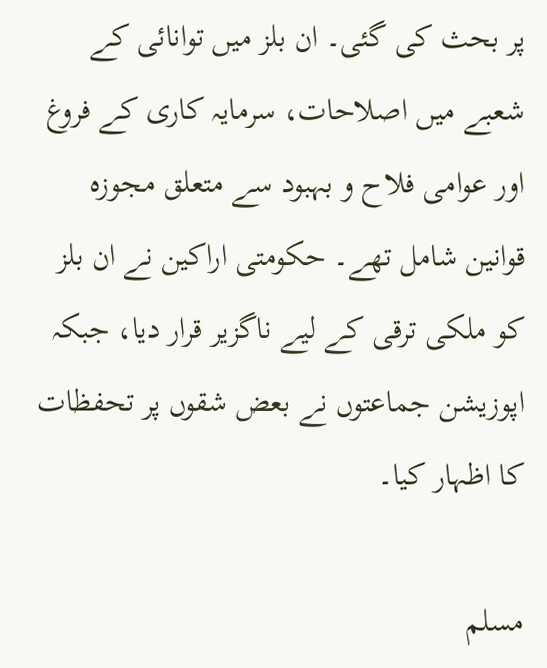پر بحث کی گئی۔ ان بلز میں توانائی کے شعبے میں اصلاحات، سرمایہ کاری کے فروغ اور عوامی فلاح و بہبود سے متعلق مجوزہ قوانین شامل تھے۔ حکومتی اراکین نے ان بلز کو ملکی ترقی کے لیے ناگزیر قرار دیا، جبکہ اپوزیشن جماعتوں نے بعض شقوں پر تحفظات کا اظہار کیا۔

مسلم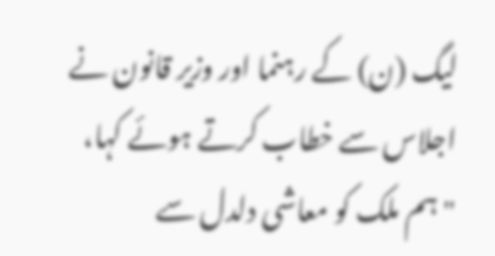لیگ (ن) کے رہنما اور وزیر قانون نے اجلاس سے خطاب کرتے ہوئے کہا، "ہم ملک کو معاشی دلدل سے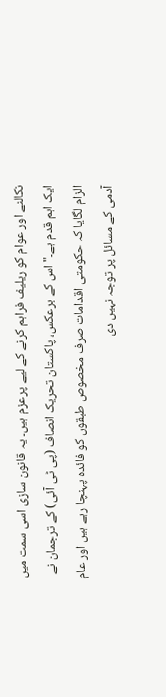نکالنے اور عوام کو ریلیف فراہم کرنے کے لیے پرعزم ہیں۔ یہ قانون سازی اسی سمت میں ایک اہم قدم ہے۔" اس کے برعکس، پاکستان تحریک انصاف (پی ٹی آئی) کے ترجمان نے الزام لگایا کہ حکومتی اقدامات صرف مخصوص طبقوں کو فائدہ پہنچا رہے ہیں اور عام آدمی کے مسائل پر توجہ نہیں دی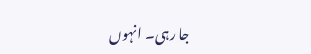جا رہی۔ انہوں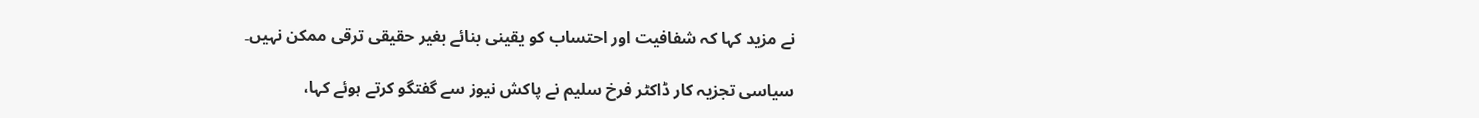نے مزید کہا کہ شفافیت اور احتساب کو یقینی بنائے بغیر حقیقی ترقی ممکن نہیں۔

سیاسی تجزیہ کار ڈاکٹر فرخ سلیم نے پاکش نیوز سے گفتگو کرتے ہوئے کہا،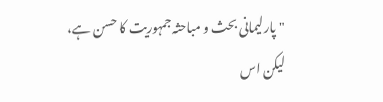"پارلیمانی بحث و مباحثہ جمہوریت کا حسن ہے، لیکن اس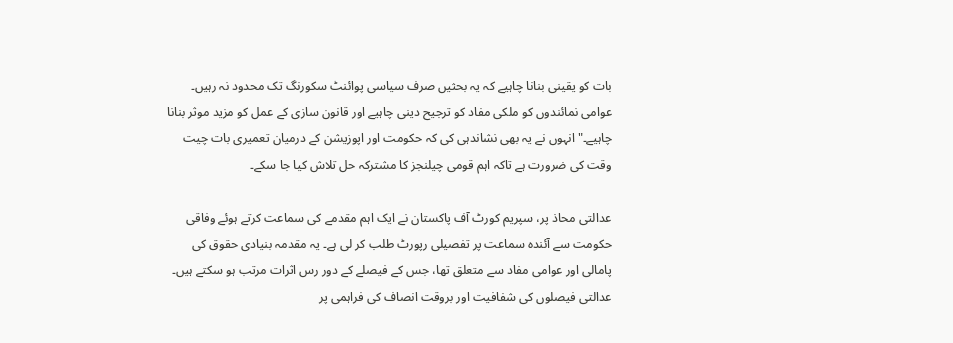بات کو یقینی بنانا چاہیے کہ یہ بحثیں صرف سیاسی پوائنٹ سکورنگ تک محدود نہ رہیں۔ عوامی نمائندوں کو ملکی مفاد کو ترجیح دینی چاہیے اور قانون سازی کے عمل کو مزید موثر بنانا چاہیے۔" انہوں نے یہ بھی نشاندہی کی کہ حکومت اور اپوزیشن کے درمیان تعمیری بات چیت وقت کی ضرورت ہے تاکہ اہم قومی چیلنجز کا مشترکہ حل تلاش کیا جا سکے۔

عدالتی محاذ پر، سپریم کورٹ آف پاکستان نے ایک اہم مقدمے کی سماعت کرتے ہوئے وفاقی حکومت سے آئندہ سماعت پر تفصیلی رپورٹ طلب کر لی ہے۔ یہ مقدمہ بنیادی حقوق کی پامالی اور عوامی مفاد سے متعلق تھا، جس کے فیصلے کے دور رس اثرات مرتب ہو سکتے ہیں۔ عدالتی فیصلوں کی شفافیت اور بروقت انصاف کی فراہمی پر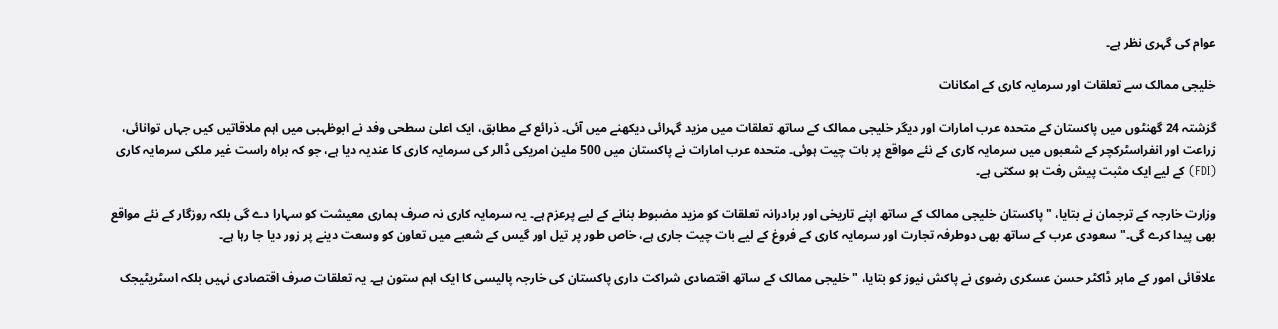عوام کی گہری نظر ہے۔

خلیجی ممالک سے تعلقات اور سرمایہ کاری کے امکانات

گزشتہ 24 گھنٹوں میں پاکستان کے متحدہ عرب امارات اور دیگر خلیجی ممالک کے ساتھ تعلقات میں مزید گہرائی دیکھنے میں آئی۔ ذرائع کے مطابق، ایک اعلیٰ سطحی وفد نے ابوظہبی میں اہم ملاقاتیں کیں جہاں توانائی، زراعت اور انفراسٹرکچر کے شعبوں میں سرمایہ کاری کے نئے مواقع پر بات چیت ہوئی۔ متحدہ عرب امارات نے پاکستان میں 500 ملین امریکی ڈالر کی سرمایہ کاری کا عندیہ دیا ہے، جو کہ براہ راست غیر ملکی سرمایہ کاری (FDI) کے لیے ایک مثبت پیش رفت ہو سکتی ہے۔

وزارت خارجہ کے ترجمان نے بتایا، "پاکستان خلیجی ممالک کے ساتھ اپنے تاریخی اور برادرانہ تعلقات کو مزید مضبوط بنانے کے لیے پرعزم ہے۔ یہ سرمایہ کاری نہ صرف ہماری معیشت کو سہارا دے گی بلکہ روزگار کے نئے مواقع بھی پیدا کرے گی۔" سعودی عرب کے ساتھ بھی دوطرفہ تجارت اور سرمایہ کاری کے فروغ کے لیے بات چیت جاری ہے، خاص طور پر تیل اور گیس کے شعبے میں تعاون کو وسعت دینے پر زور دیا جا رہا ہے۔

علاقائی امور کے ماہر ڈاکٹر حسن عسکری رضوی نے پاکش نیوز کو بتایا، "خلیجی ممالک کے ساتھ اقتصادی شراکت داری پاکستان کی خارجہ پالیسی کا ایک اہم ستون ہے۔ یہ تعلقات صرف اقتصادی نہیں بلکہ اسٹریٹیجک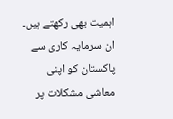اہمیت بھی رکھتے ہیں۔ ان سرمایہ کاری سے پاکستان کو اپنی معاشی مشکلات پر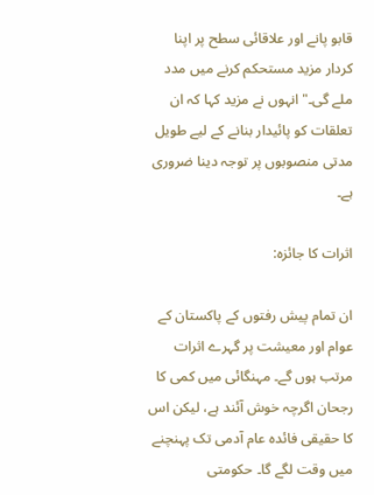قابو پانے اور علاقائی سطح پر اپنا کردار مزید مستحکم کرنے میں مدد ملے گی۔" انہوں نے مزید کہا کہ ان تعلقات کو پائیدار بنانے کے لیے طویل مدتی منصوبوں پر توجہ دینا ضروری ہے۔

اثرات کا جائزہ:

ان تمام پیش رفتوں کے پاکستان کے عوام اور معیشت پر گہرے اثرات مرتب ہوں گے۔ مہنگائی میں کمی کا رجحان اگرچہ خوش آئند ہے، لیکن اس کا حقیقی فائدہ عام آدمی تک پہنچنے میں وقت لگے گا۔ حکومتی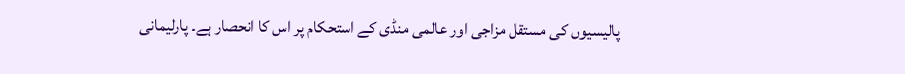پالیسیوں کی مستقل مزاجی اور عالمی منڈی کے استحکام پر اس کا انحصار ہے۔ پارلیمانی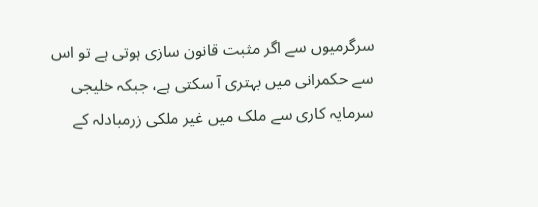سرگرمیوں سے اگر مثبت قانون سازی ہوتی ہے تو اس سے حکمرانی میں بہتری آ سکتی ہے، جبکہ خلیجی سرمایہ کاری سے ملک میں غیر ملکی زرمبادلہ کے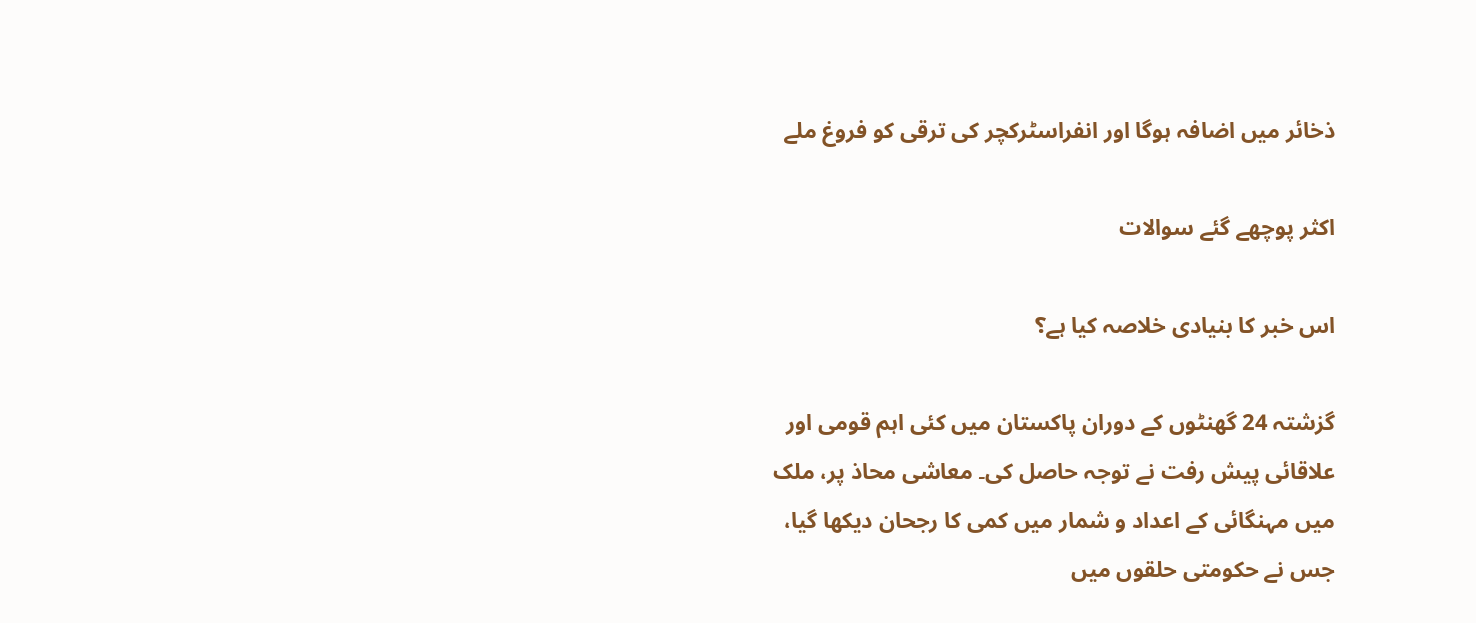ذخائر میں اضافہ ہوگا اور انفراسٹرکچر کی ترقی کو فروغ ملے

اکثر پوچھے گئے سوالات

اس خبر کا بنیادی خلاصہ کیا ہے؟

گزشتہ 24 گھنٹوں کے دوران پاکستان میں کئی اہم قومی اور علاقائی پیش رفت نے توجہ حاصل کی۔ معاشی محاذ پر، ملک میں مہنگائی کے اعداد و شمار میں کمی کا رجحان دیکھا گیا، جس نے حکومتی حلقوں میں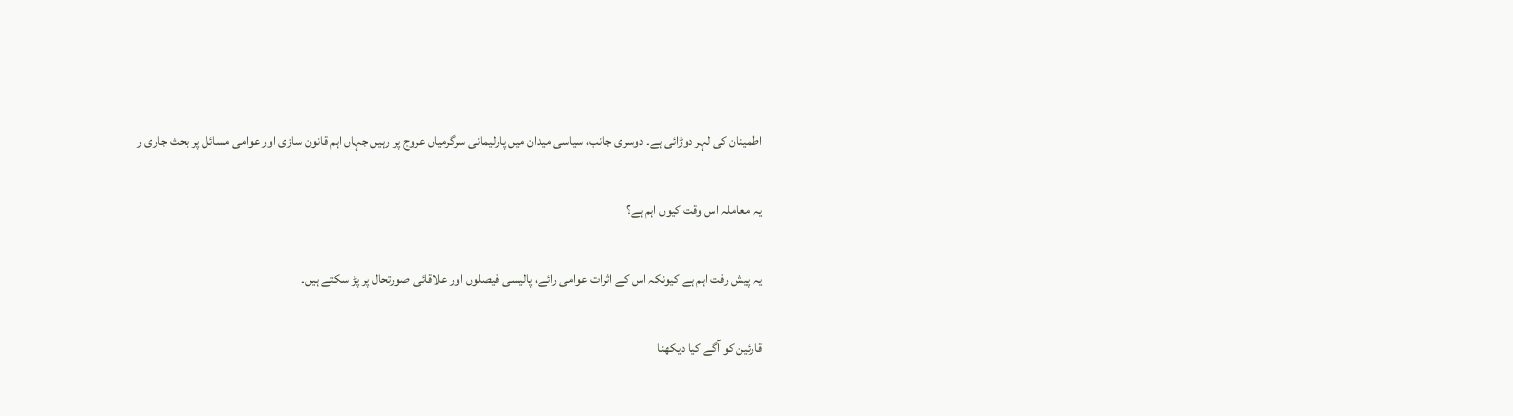اطمینان کی لہر دوڑائی ہے۔ دوسری جانب، سیاسی میدان میں پارلیمانی سرگرمیاں عروج پر رہیں جہاں اہم قانون سازی اور عوامی مسائل پر بحث جاری ر

یہ معاملہ اس وقت کیوں اہم ہے؟

یہ پیش رفت اہم ہے کیونکہ اس کے اثرات عوامی رائے، پالیسی فیصلوں اور علاقائی صورتحال پر پڑ سکتے ہیں۔

قارئین کو آگے کیا دیکھنا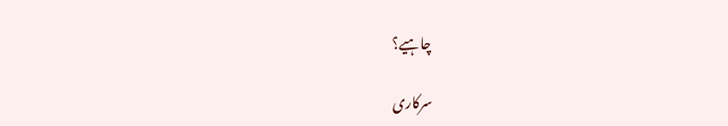چاہیے؟

سرکاری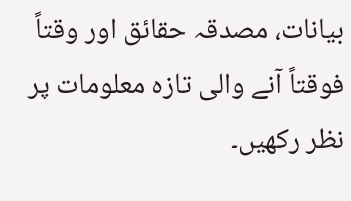بیانات، مصدقہ حقائق اور وقتاً فوقتاً آنے والی تازہ معلومات پر نظر رکھیں۔